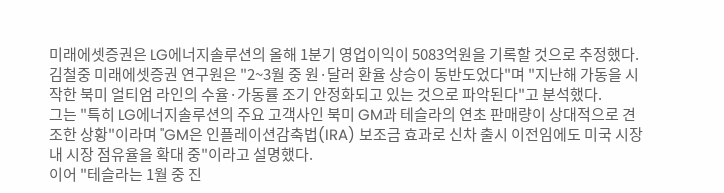미래에셋증권은 LG에너지솔루션의 올해 1분기 영업이익이 5083억원을 기록할 것으로 추정했다.
김철중 미래에셋증권 연구원은 "2~3월 중 원·달러 환율 상승이 동반도었다"며 "지난해 가동을 시작한 북미 얼티엄 라인의 수율·가동률 조기 안정화되고 있는 것으로 파악된다"고 분석했다.
그는 "특히 LG에너지솔루션의 주요 고객사인 북미 GM과 테슬라의 연초 판매량이 상대적으로 견조한 상황"이라며 "GM은 인플레이션감축법(IRA) 보조금 효과로 신차 출시 이전임에도 미국 시장 내 시장 점유율을 확대 중"이라고 설명했다.
이어 "테슬라는 1월 중 진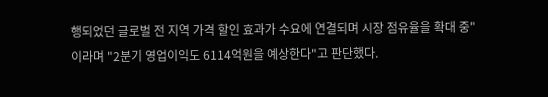행되었던 글로벌 전 지역 가격 할인 효과가 수요에 연결되며 시장 점유율을 확대 중"이라며 "2분기 영업이익도 6114억원을 예상한다"고 판단했다.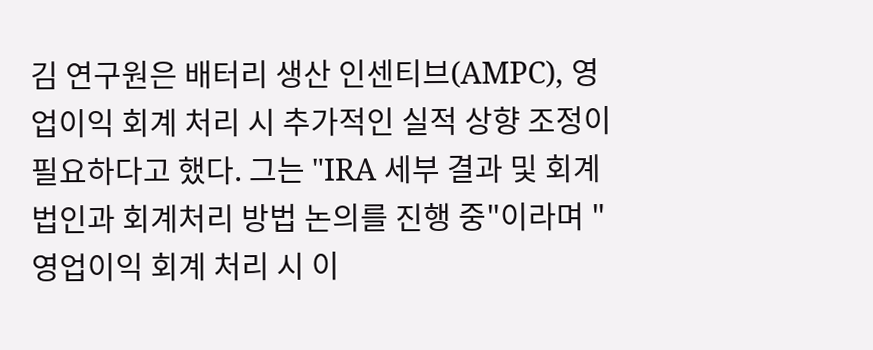김 연구원은 배터리 생산 인센티브(AMPC), 영업이익 회계 처리 시 추가적인 실적 상향 조정이 필요하다고 했다. 그는 "IRA 세부 결과 및 회계법인과 회계처리 방법 논의를 진행 중"이라며 "영업이익 회계 처리 시 이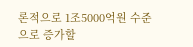론적으로 1조5000억원 수준으로 증가할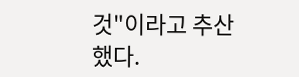것"이라고 추산했다.